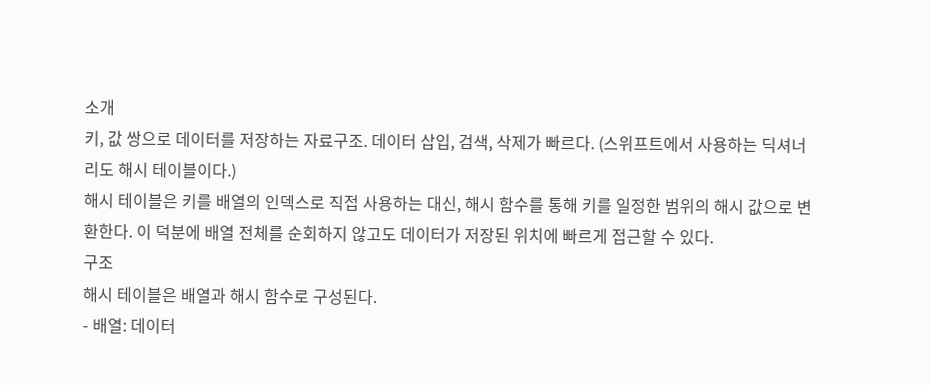소개
키, 값 쌍으로 데이터를 저장하는 자료구조. 데이터 삽입, 검색, 삭제가 빠르다. (스위프트에서 사용하는 딕셔너리도 해시 테이블이다.)
해시 테이블은 키를 배열의 인덱스로 직접 사용하는 대신, 해시 함수를 통해 키를 일정한 범위의 해시 값으로 변환한다. 이 덕분에 배열 전체를 순회하지 않고도 데이터가 저장된 위치에 빠르게 접근할 수 있다.
구조
해시 테이블은 배열과 해시 함수로 구성된다.
- 배열: 데이터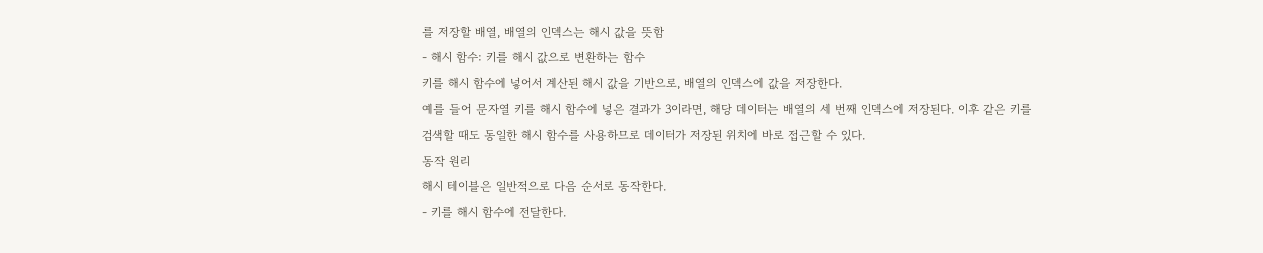를 저장할 배열, 배열의 인덱스는 해시 값을 뜻함
- 해시 함수: 키를 해시 값으로 변환하는 함수
키를 해시 함수에 넣어서 계산된 해시 값을 기반으로, 배열의 인덱스에 값을 저장한다.
예를 들어 문자열 키를 해시 함수에 넣은 결과가 3이라면, 해당 데이터는 배열의 세 번째 인덱스에 저장된다. 이후 같은 키를 검색할 때도 동일한 해시 함수를 사용하므로 데이터가 저장된 위치에 바로 접근할 수 있다.
동작 원리
해시 테이블은 일반적으로 다음 순서로 동작한다.
- 키를 해시 함수에 전달한다.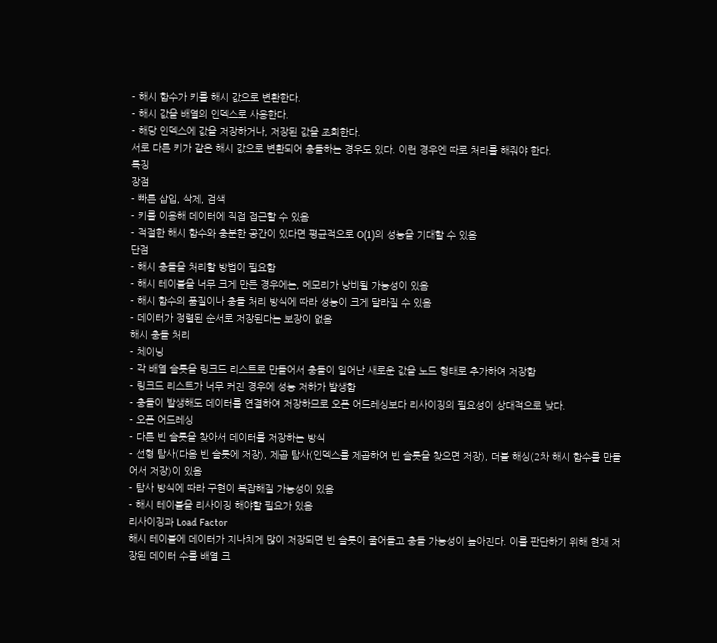- 해시 함수가 키를 해시 값으로 변환한다.
- 해시 값을 배열의 인덱스로 사용한다.
- 해당 인덱스에 값을 저장하거나, 저장된 값을 조회한다.
서로 다른 키가 같은 해시 값으로 변환되어 충돌하는 경우도 있다. 이런 경우엔 따로 처리를 해줘야 한다.
특징
장점
- 빠른 삽입, 삭제, 검색
- 키를 이용해 데이터에 직접 접근할 수 있음
- 적절한 해시 함수와 충분한 공간이 있다면 평균적으로 O(1)의 성능을 기대할 수 있음
단점
- 해시 충돌을 처리할 방법이 필요함
- 해시 테이블을 너무 크게 만든 경우에는, 메모리가 낭비될 가능성이 있음
- 해시 함수의 품질이나 충돌 처리 방식에 따라 성능이 크게 달라질 수 있음
- 데이터가 정렬된 순서로 저장된다는 보장이 없음
해시 충돌 처리
- 체이닝
- 각 배열 슬롯을 링크드 리스트로 만들어서 충돌이 일어난 새로운 값을 노드 형태로 추가하여 저장함
- 링크드 리스트가 너무 커진 경우에 성능 저하가 발생함
- 충돌이 발생해도 데이터를 연결하여 저장하므로 오픈 어드레싱보다 리사이징의 필요성이 상대적으로 낮다.
- 오픈 어드레싱
- 다른 빈 슬롯을 찾아서 데이터를 저장하는 방식
- 선형 탐사(다음 빈 슬롯에 저장), 제곱 탐사(인덱스를 제곱하여 빈 슬롯을 찾으면 저장), 더블 해싱(2차 해시 함수를 만들어서 저장)이 있음
- 탐사 방식에 따라 구현이 복잡해질 가능성이 있음
- 해시 테이블을 리사이징 해야할 필요가 있음
리사이징과 Load Factor
해시 테이블에 데이터가 지나치게 많이 저장되면 빈 슬롯이 줄어들고 충돌 가능성이 높아진다. 이를 판단하기 위해 현재 저장된 데이터 수를 배열 크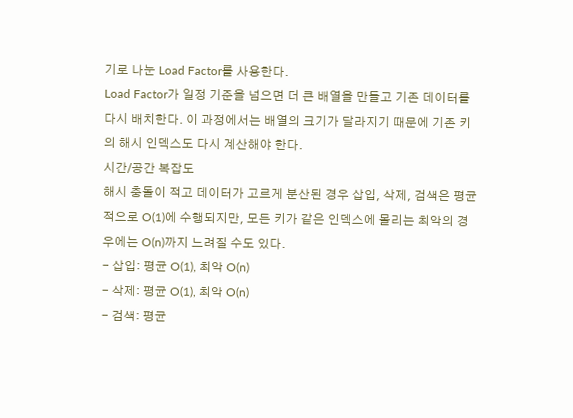기로 나눈 Load Factor를 사용한다.
Load Factor가 일정 기준을 넘으면 더 큰 배열을 만들고 기존 데이터를 다시 배치한다. 이 과정에서는 배열의 크기가 달라지기 때문에 기존 키의 해시 인덱스도 다시 계산해야 한다.
시간/공간 복잡도
해시 충돌이 적고 데이터가 고르게 분산된 경우 삽입, 삭제, 검색은 평균적으로 O(1)에 수행되지만, 모든 키가 같은 인덱스에 몰리는 최악의 경우에는 O(n)까지 느려질 수도 있다.
- 삽입: 평균 O(1), 최악 O(n)
- 삭제: 평균 O(1), 최악 O(n)
- 검색: 평균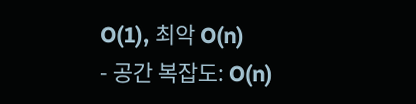O(1), 최악 O(n)
- 공간 복잡도: O(n)